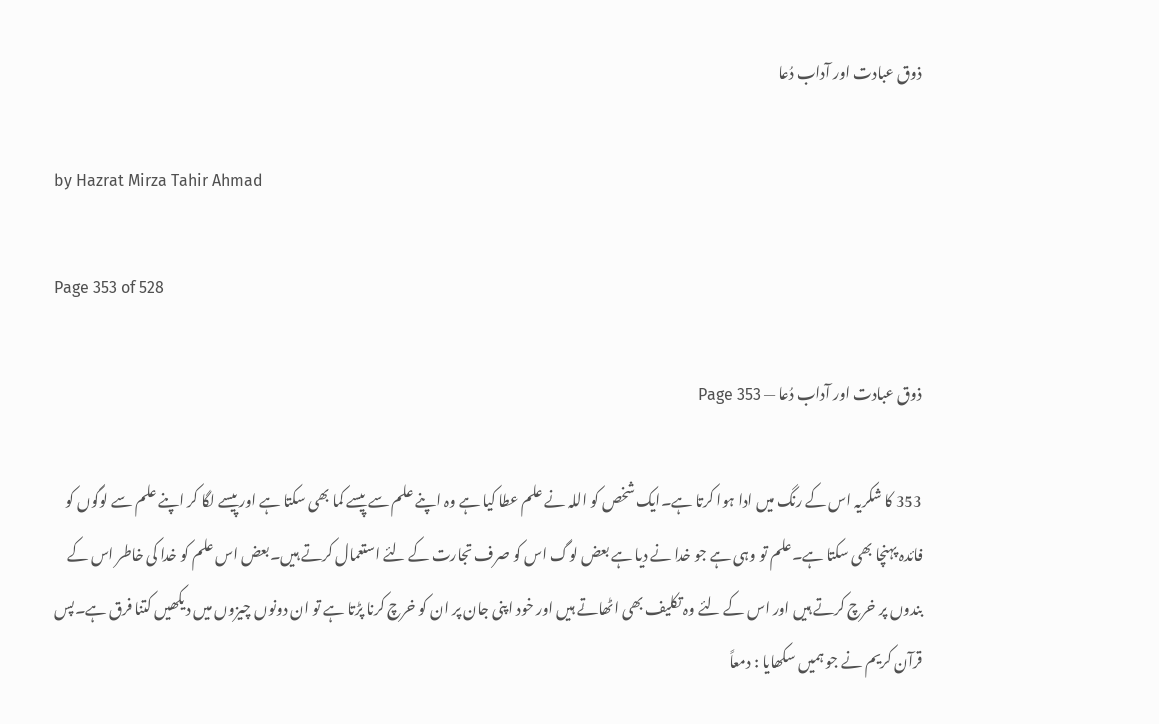ذوق عبادت اور آداب دُعا

by Hazrat Mirza Tahir Ahmad

Page 353 of 528

ذوق عبادت اور آداب دُعا — Page 353

353 کا شکریہ اس کے رنگ میں ادا ہوا کرتا ہے۔ایک شخص کو اللہ نے علم عطا کیا ہے وہ اپنے علم سے پیسے کما بھی سکتا ہے اور پیسے لگا کر اپنے علم سے لوگوں کو فائدہ پہنچا بھی سکتا ہے۔علم تو وہی ہے جو خدا نے دیا ہے بعض لوگ اس کو صرف تجارت کے لئے استعمال کرتے ہیں۔بعض اس علم کو خدا کی خاطر اس کے بندوں پر خرچ کرتے ہیں اور اس کے لئے وہ تکلیف بھی اٹھاتے ہیں اور خود اپنی جان پر ان کو خرچ کرنا پڑتا ہے تو ان دونوں چیزوں میں دیکھیں کتنا فرق ہے۔پس قرآن کریم نے جو ہمیں سکھایا : دمعاً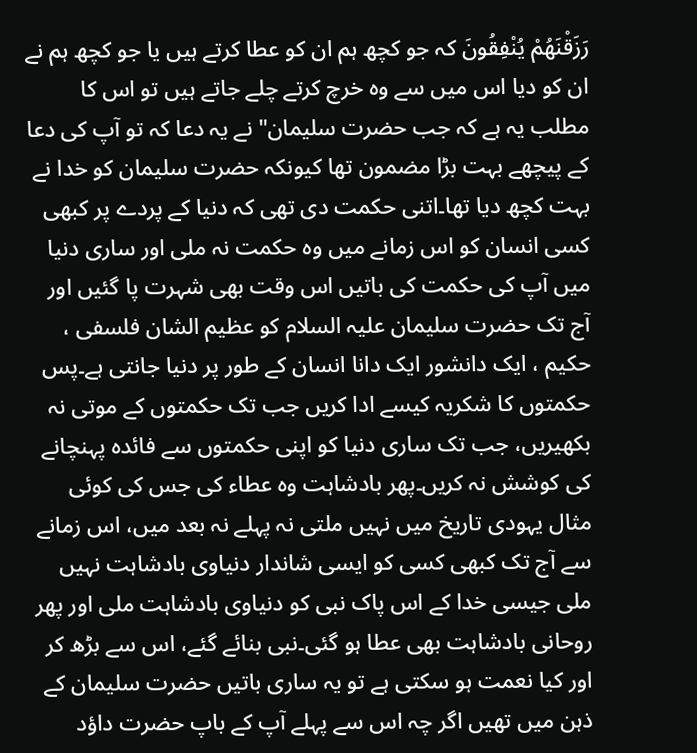رَزَقْنَهُمْ يُنْفِقُونَ کہ جو کچھ ہم ان کو عطا کرتے ہیں یا جو کچھ ہم نے ان کو دیا اس میں سے وہ خرچ کرتے چلے جاتے ہیں تو اس کا مطلب یہ ہے کہ جب حضرت سلیمان" نے یہ دعا کہ تو آپ کی دعا کے پیچھے بہت بڑا مضمون تھا کیونکہ حضرت سلیمان کو خدا نے بہت کچھ دیا تھا۔اتنی حکمت دی تھی کہ دنیا کے پردے پر کبھی کسی انسان کو اس زمانے میں وہ حکمت نہ ملی اور ساری دنیا میں آپ کی حکمت کی باتیں اس وقت بھی شہرت پا گئیں اور آج تک حضرت سلیمان علیہ السلام کو عظیم الشان فلسفی ، حکیم ، ایک دانشور ایک دانا انسان کے طور پر دنیا جانتی ہے۔پس حکمتوں کا شکریہ کیسے ادا کریں جب تک حکمتوں کے موتی نہ بکھیریں، جب تک ساری دنیا کو اپنی حکمتوں سے فائدہ پہنچانے کی کوشش نہ کریں۔پھر بادشاہت وہ عطاء کی جس کی کوئی مثال یہودی تاریخ میں نہیں ملتی نہ پہلے نہ بعد میں، اس زمانے سے آج تک کبھی کسی کو ایسی شاندار دنیاوی بادشاہت نہیں ملی جیسی خدا کے اس پاک نبی کو دنیاوی بادشاہت ملی اور پھر روحانی بادشاہت بھی عطا ہو گئی۔نبی بنائے گئے، اس سے بڑھ کر اور کیا نعمت ہو سکتی ہے تو یہ ساری باتیں حضرت سلیمان کے ذہن میں تھیں اگر چہ اس سے پہلے آپ کے باپ حضرت داؤد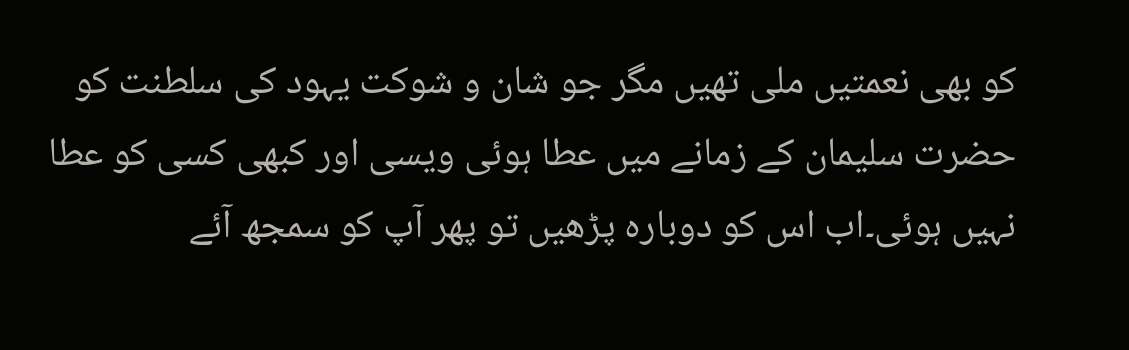کو بھی نعمتیں ملی تھیں مگر جو شان و شوکت یہود کی سلطنت کو حضرت سلیمان کے زمانے میں عطا ہوئی ویسی اور کبھی کسی کو عطا نہیں ہوئی۔اب اس کو دوبارہ پڑھیں تو پھر آپ کو سمجھ آئے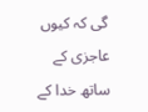گی کہ کیوں عاجزی کے ساتھ خدا کے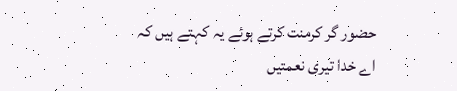حضور گر کرمنت کرتے ہوئے یہ کہتے ہیں کہ اے خدا تیری نعمتیں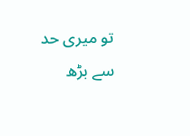تو میری حد سے بڑھ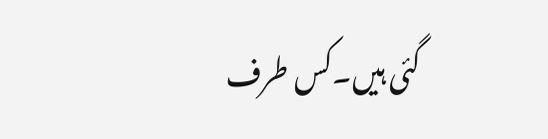گئی ہیں۔کس طرف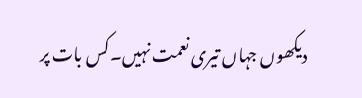دیکھوں جہاں تیری نعمت نہیں۔کس بات پر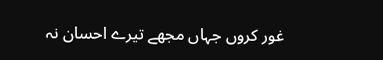غور کروں جہاں مجھے تیرے احسان نہ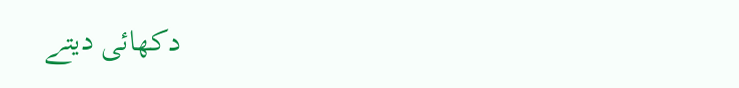دکھائی دیتے